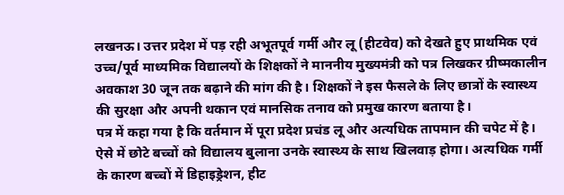लखनऊ। उत्तर प्रदेश में पड़ रही अभूतपूर्व गर्मी और लू (हीटवेव) को देखते हुए प्राथमिक एवं उच्च/पूर्व माध्यमिक विद्यालयों के शिक्षकों ने माननीय मुख्यमंत्री को पत्र लिखकर ग्रीष्मकालीन अवकाश 30 जून तक बढ़ाने की मांग की है। शिक्षकों ने इस फैसले के लिए छात्रों के स्वास्थ्य की सुरक्षा और अपनी थकान एवं मानसिक तनाव को प्रमुख कारण बताया है।
पत्र में कहा गया है कि वर्तमान में पूरा प्रदेश प्रचंड लू और अत्यधिक तापमान की चपेट में है। ऐसे में छोटे बच्चों को विद्यालय बुलाना उनके स्वास्थ्य के साथ खिलवाड़ होगा। अत्यधिक गर्मी के कारण बच्चों में डिहाइड्रेशन, हीट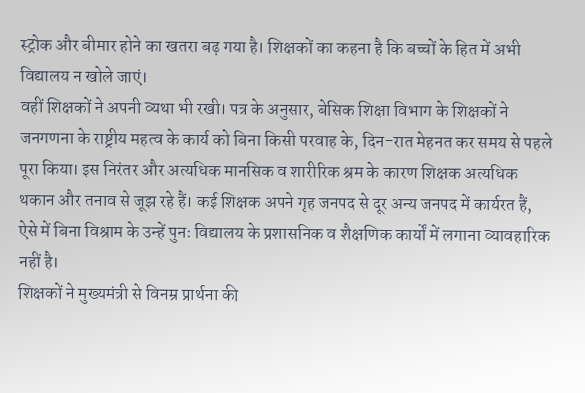स्ट्रोक और बीमार होने का खतरा बढ़ गया है। शिक्षकों का कहना है कि बच्चों के हित में अभी विद्यालय न खोले जाएं।
वहीं शिक्षकों ने अपनी व्यथा भी रखी। पत्र के अनुसार, बेसिक शिक्षा विभाग के शिक्षकों ने जनगणना के राष्ट्रीय महत्व के कार्य को बिना किसी परवाह के, दिन-रात मेहनत कर समय से पहले पूरा किया। इस निरंतर और अत्यधिक मानसिक व शारीरिक श्रम के कारण शिक्षक अत्यधिक थकान और तनाव से जूझ रहे हैं। कई शिक्षक अपने गृह जनपद से दूर अन्य जनपद में कार्यरत हैं, ऐसे में बिना विश्राम के उन्हें पुनः विद्यालय के प्रशासनिक व शैक्षणिक कार्यों में लगाना व्यावहारिक नहीं है।
शिक्षकों ने मुख्यमंत्री से विनम्र प्रार्थना की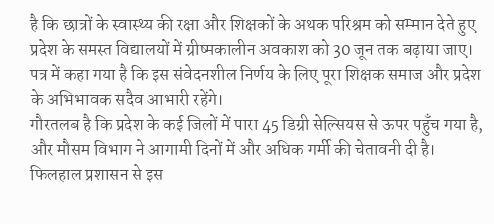है कि छात्रों के स्वास्थ्य की रक्षा और शिक्षकों के अथक परिश्रम को सम्मान देते हुए प्रदेश के समस्त विद्यालयों में ग्रीष्मकालीन अवकाश को 30 जून तक बढ़ाया जाए। पत्र में कहा गया है कि इस संवेदनशील निर्णय के लिए पूरा शिक्षक समाज और प्रदेश के अभिभावक सदैव आभारी रहेंगे।
गौरतलब है कि प्रदेश के कई जिलों में पारा 45 डिग्री सेल्सियस से ऊपर पहुँच गया है, और मौसम विभाग ने आगामी दिनों में और अधिक गर्मी की चेतावनी दी है। फिलहाल प्रशासन से इस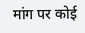मांग पर कोई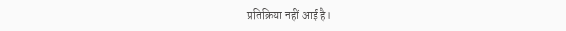प्रतिक्रिया नहीं आई है।